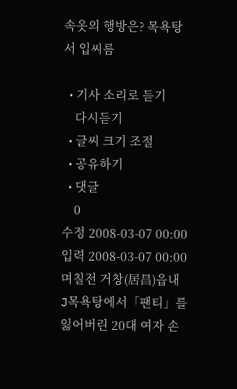속옷의 행방은? 목욕탕서 입씨름

  • 기사 소리로 듣기
    다시듣기
  • 글씨 크기 조절
  • 공유하기
  • 댓글
    0
수정 2008-03-07 00:00
입력 2008-03-07 00:00
며칠전 거창(居昌)읍내 J목욕탕에서「팬티」를 잃어버린 20대 여자 손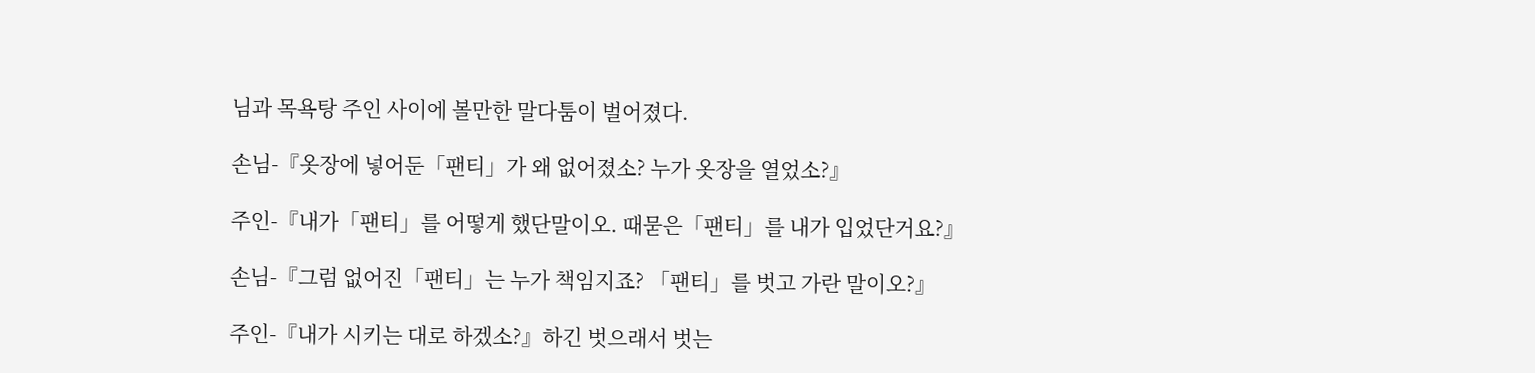님과 목욕탕 주인 사이에 볼만한 말다툼이 벌어졌다.

손님-『옷장에 넣어둔「팬티」가 왜 없어졌소? 누가 옷장을 열었소?』

주인-『내가「팬티」를 어떻게 했단말이오. 때묻은「팬티」를 내가 입었단거요?』

손님-『그럼 없어진「팬티」는 누가 책임지죠? 「팬티」를 벗고 가란 말이오?』

주인-『내가 시키는 대로 하겠소?』하긴 벗으래서 벗는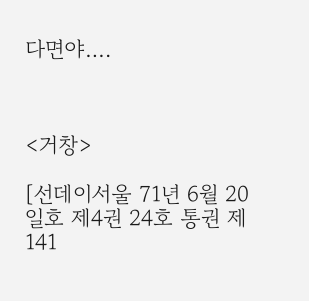다면야….



<거창>

[선데이서울 71년 6월 20일호 제4권 24호 통권 제 141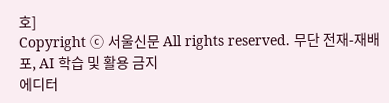호]
Copyright ⓒ 서울신문 All rights reserved. 무단 전재-재배포, AI 학습 및 활용 금지
에디터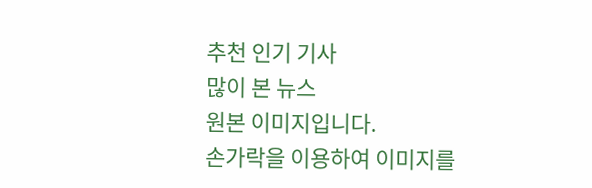추천 인기 기사
많이 본 뉴스
원본 이미지입니다.
손가락을 이용하여 이미지를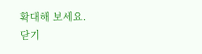확대해 보세요.
닫기